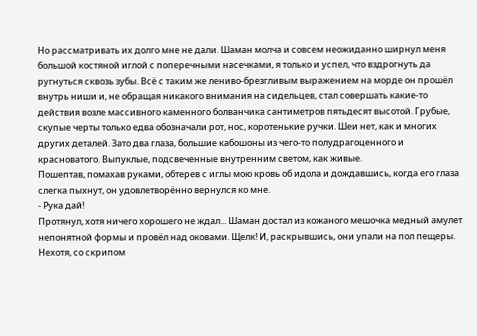Но рассматривать их долго мне не дали. Шаман молча и совсем неожиданно ширнул меня большой костяной иглой с поперечными насечками, я только и успел, что вздрогнуть да ругнуться сквозь зубы. Всё с таким же лениво-брезгливым выражением на морде он прошёл внутрь ниши и, не обращая никакого внимания на сидельцев, стал совершать какие-то действия возле массивного каменного болванчика сантиметров пятьдесят высотой. Грубые, скупые черты только едва обозначали рот, нос, коротенькие ручки. Шеи нет, как и многих других деталей. Зато два глаза, большие кабошоны из чего-то полудрагоценного и красноватого. Выпуклые, подсвеченные внутренним светом, как живые.
Пошептав, помахав руками, обтерев с иглы мою кровь об идола и дождавшись, когда его глаза слегка пыхнут, он удовлетворённо вернулся ко мне.
- Рука дай!
Протянул, хотя ничего хорошего не ждал... Шаман достал из кожаного мешочка медный амулет непонятной формы и провёл над оковами. Щелк! И, раскрывшись, они упали на пол пещеры. Нехотя, со скрипом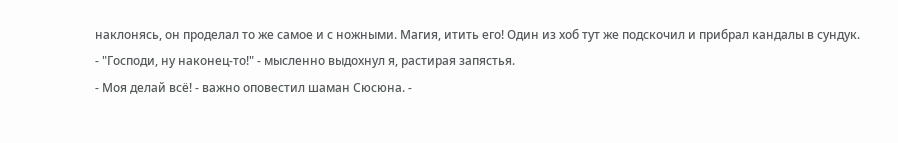наклонясь, он проделал то же самое и с ножными. Магия, итить его! Один из хоб тут же подскочил и прибрал кандалы в сундук.
- "Господи, ну наконец-то!" - мысленно выдохнул я, растирая запястья.
- Моя делай всё! - важно оповестил шаман Сюсюна. -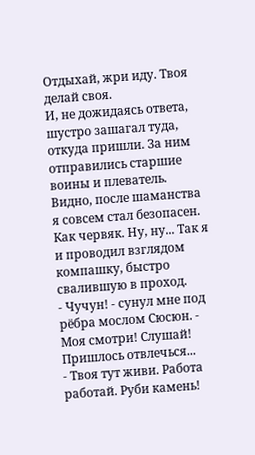Отдыхай, жри иду. Твоя делай своя.
И, не дожидаясь ответа, шустро зашагал туда, откуда пришли. За ним отправились старшие воины и плеватель. Видно, после шаманства я совсем стал безопасен. Как червяк. Ну, ну... Так я и проводил взглядом компашку, быстро свалившую в проход.
- Чучун! - сунул мне под рёбра мослом Сюсюн. - Моя смотри! Слушай!
Пришлось отвлечься...
- Твоя тут живи. Работа работай. Руби камень!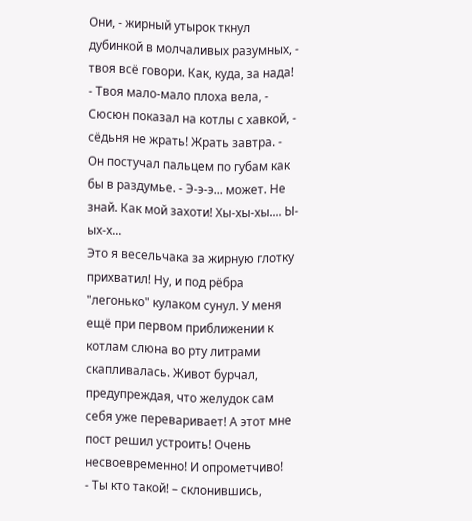Они, - жирный утырок ткнул дубинкой в молчаливых разумных, - твоя всё говори. Как, куда, за нада!
- Твоя мало-мало плоха вела, - Сюсюн показал на котлы с хавкой, - сёдьня не жрать! Жрать завтра. - Он постучал пальцем по губам как бы в раздумье. - Э-э-э... может. Не знай. Как мой захоти! Хы-хы-хы.... Ы-ых-х...
Это я весельчака за жирную глотку прихватил! Ну, и под рёбра "легонько" кулаком сунул. У меня ещё при первом приближении к котлам слюна во рту литрами скапливалась. Живот бурчал, предупреждая, что желудок сам себя уже переваривает! А этот мне пост решил устроить! Очень несвоевременно! И опрометчиво!
- Ты кто такой! – склонившись,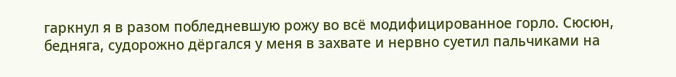гаркнул я в разом побледневшую рожу во всё модифицированное горло. Сюсюн, бедняга, судорожно дёргался у меня в захвате и нервно суетил пальчиками на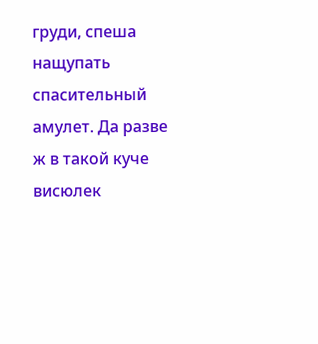груди, спеша нащупать спасительный амулет. Да разве ж в такой куче висюлек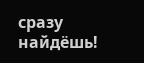сразу найдёшь!